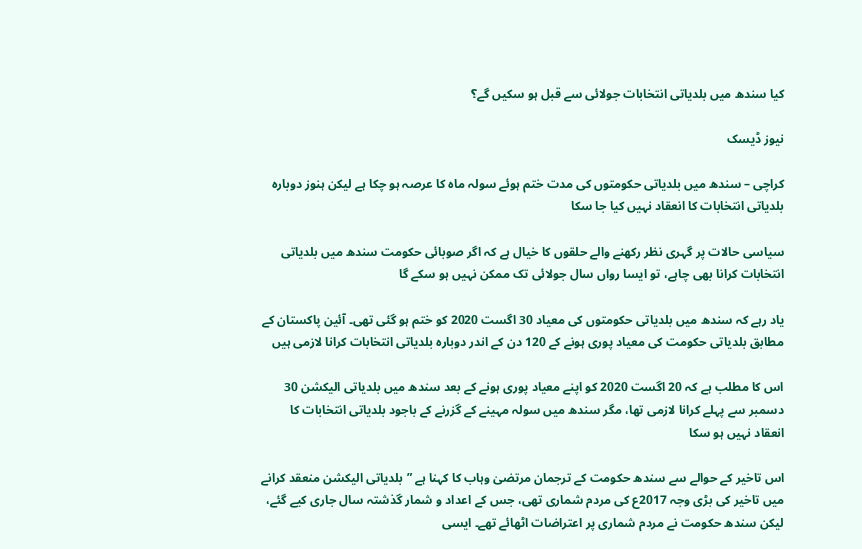کیا سندھ میں بلدیاتی انتخابات جولائی سے قبل ہو سکیں گے؟

نیوز ڈیسک

کراچی – سندھ میں بلدیاتی حکومتوں کی مدت ختم ہوئے سولہ ماہ کا عرصہ ہو چکا ہے لیکن ہنوز دوبارہ بلدیاتی انتخابات کا انعقاد نہیں کیا جا سکا

سیاسی حالات پر گہری نظر رکھنے والے حلقوں کا خیال ہے کہ اگر صوبائی حکومت سندھ میں بلدیاتی انتخابات کرانا بھی چاہے، تو ایسا رواں سال جولائی تک ممکن نہیں ہو سکے گا

یاد رہے کہ سندھ میں بلدیاتی حکومتوں کی معیاد 30 اگست 2020 کو ختم ہو گئی تھی۔ آئین پاکستان کے مطابق بلدیاتی حکومت کی معیاد پوری ہونے کے 120 دن کے اندر دوبارہ بلدیاتی انتخابات کرانا لازمی ہیں

اس کا مطلب ہے کہ 20 اگست 2020 کو اپنے معیاد پوری ہونے کے بعد سندھ میں بلدیاتی الیکشن 30 دسمبر سے پہلے کرانا لازمی تھا، مگر سندھ میں سولہ مہینے کے گزرنے کے باجود بلدیاتی انتخابات کا انعقاد نہیں ہو سکا

اس تاخیر کے حوالے سے سندھ حکومت کے ترجمان مرتضیٰ وہاب کا کہنا ہے ”بلدیاتی الیکشن منعقد کرانے میں تاخیر کی بڑی وجہ 2017ع کی مردم شماری تھی، جس کے اعداد و شمار گذشتہ سال جاری کیے گئے، لیکن سندھ حکومت نے مردم شماری پر اعتراضات اٹھائے تھے۔ ایسی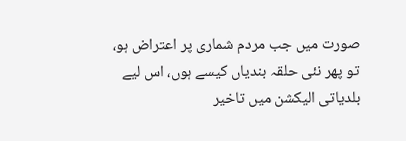صورت میں جب مردم شماری پر اعتراض ہو، تو پھر نئی حلقہ بندیاں کیسے ہوں، اس لیے بلدیاتی الیکشن میں تاخیر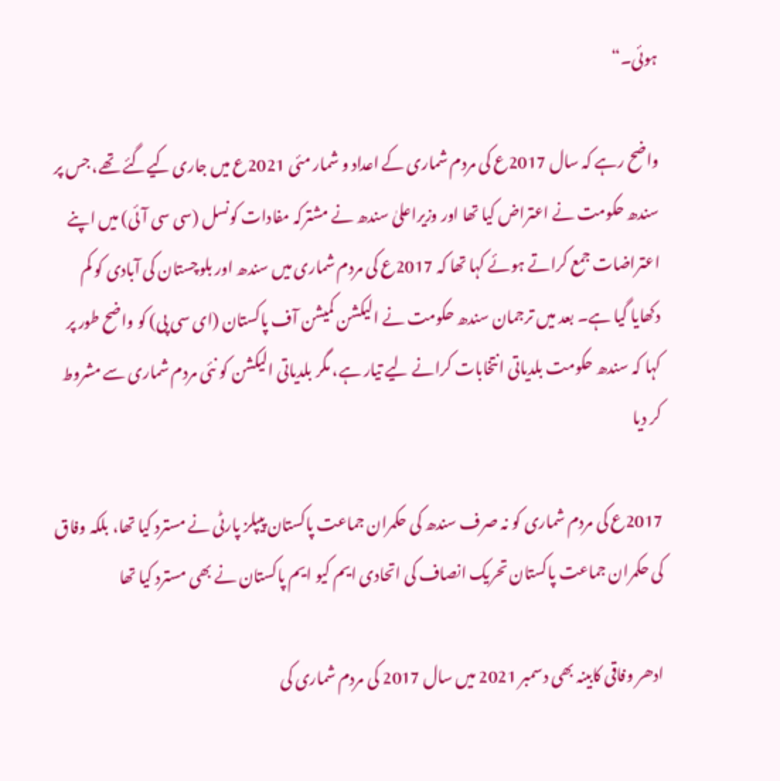ہوئی۔“

واضح رہے کہ سال 2017ع کی مردم شماری کے اعداد و شمار مئی 2021ع میں جاری کیےگئے تھے، جس پر سندھ حکومت نے اعتراض کیا تھا اور وزیراعلیٰ سندھ نے مشترکہ مفادات کونسل (سی سی آئی) میں اپنے اعتراضات جمع کراتے ہوئے کہا تھا کہ 2017ع کی مردم شماری میں سندھ اور بلوچستان کی آبادی کو کم دکھایا گیا ہے۔ بعد میں ترجمان سندھ حکومت نے الیکشن کمیشن آف پاکستان (ای سی پی) کو واضح طور پر کہا کہ سندھ حکومت بلدیاتی انتخابات کرانے لیے تیار ہے، مگر بلدیاتی الیکشن کو نئی مردم شماری سے مشروط کر دیا

2017ع کی مردم شماری کو نہ صرف سندھ کی حکمران جماعت پاکستان پیپلز پارٹی نے مسترد کیا تھا، بلکہ وفاق کی حکمران جماعت پاکستان تحریک انصاف کی اتحادی ایم کیو ایم پاکستان نے بھی مسترد کیا تھا

ادھر وفاقی کابینہ بھی دسمبر 2021 میں سال 2017 کی مردم شماری کی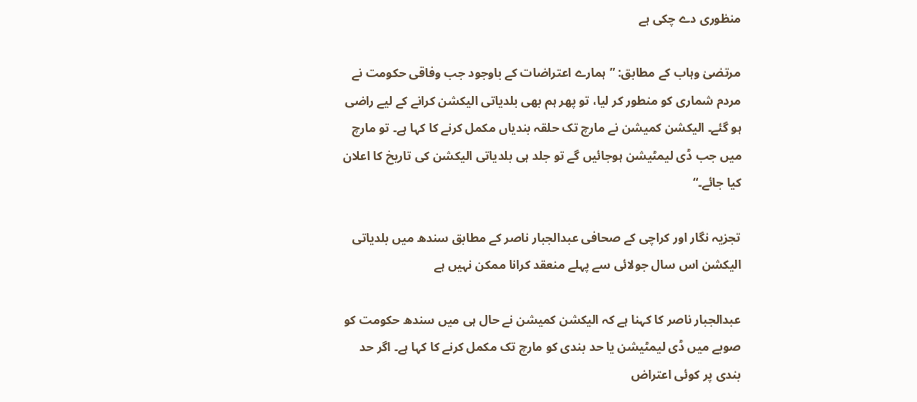منظوری دے چکی ہے

مرتضیٰ وہاب کے مطابق: ”ہمارے اعتراضات کے باوجود جب وفاقی حکومت نے مردم شماری کو منطور کر لیا، تو پھر ہم بھی بلدیاتی الیکشن کرانے کے لیے راضی ہو گئے۔ الیکشن کمیشن نے مارچ تک حلقہ بندیاں مکمل کرنے کا کہا ہے۔ تو مارچ میں جب ڈی لیمٹیشن ہوجائیں گے تو جلد ہی بلدیاتی الیکشن کی تاریخ کا اعلان کیا جائے۔“

تجزیہ نگار اور کراچی کے صحافی عبدالجبار ناصر کے مطابق سندھ میں بلدیاتی الیکشن اس سال جولائی سے پہلے منعقد کرانا ممکن نہیں ہے

عبدالجبار ناصر کا کہنا ہے کہ الیکشن کمیشن نے حال ہی میں سندھ حکومت کو صوبے میں ڈی لیمٹیشن یا حد بندی کو مارچ تک مکمل کرنے کا کہا ہے۔ اگر حد بندی پر کوئی اعتراض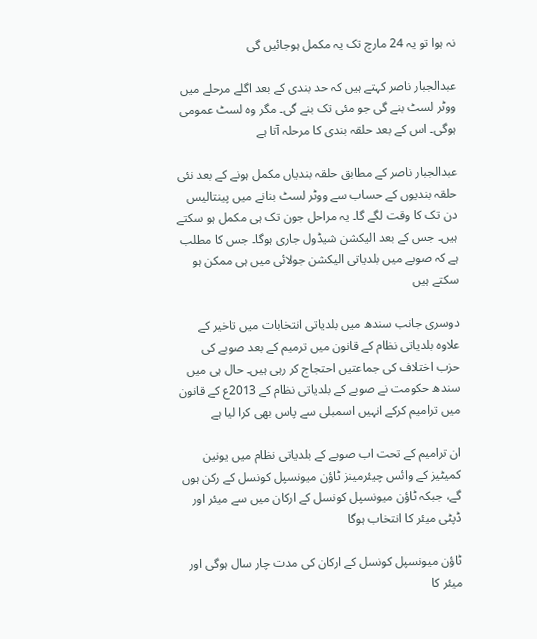نہ ہوا تو یہ 24 مارچ تک یہ مکمل ہوجائیں گی

عبدالجبار ناصر کہتے ہیں کہ حد بندی کے بعد اگلے مرحلے میں ووٹر لسٹ بنے گی جو مئی تک بنے گی۔ مگر وہ لسٹ عمومی ہوگی۔ اس کے بعد حلقہ بندی کا مرحلہ آتا ہے

عبدالجبار ناصر کے مطابق حلقہ بندیاں مکمل ہونے کے بعد نئی حلقہ بندیوں کے حساب سے ووٹر لسٹ بنانے میں پینتالیس دن تک کا وقت لگے گا۔ یہ مراحل جون تک ہی مکمل ہو سکتے ہیں۔ جس کے بعد الیکشن شیڈول جاری ہوگا۔ جس کا مطلب ہے کہ صوبے میں بلدیاتی الیکشن جولائی میں ہی ممکن ہو سکتے ہیں

دوسری جانب سندھ میں بلدیاتی انتخابات میں تاخیر کے علاوہ بلدیاتی نظام کے قانون میں ترمیم کے بعد صوبے کی حزب اختلاف کی جماعتیں احتجاج کر رہی ہیں۔ حال ہی میں سندھ حکومت نے صوبے کے بلدیاتی نظام کے 2013ع کے قانون میں ترامیم کرکے انہیں اسمبلی سے پاس بھی کرا لیا ہے

ان ترامیم کے تحت اب صوبے کے بلدیاتی نظام میں یونین کمیٹیز کے وائس چیئرمینز ٹاؤن میونسپل کونسل کے رکن ہوں گے، جبکہ ٹاؤن میونسپل کونسل کے ارکان میں سے میئر اور ڈپٹی میئر کا انتخاب ہوگا

ٹاؤن میونسپل کونسل کے ارکان کی مدت چار سال ہوگی اور میئر کا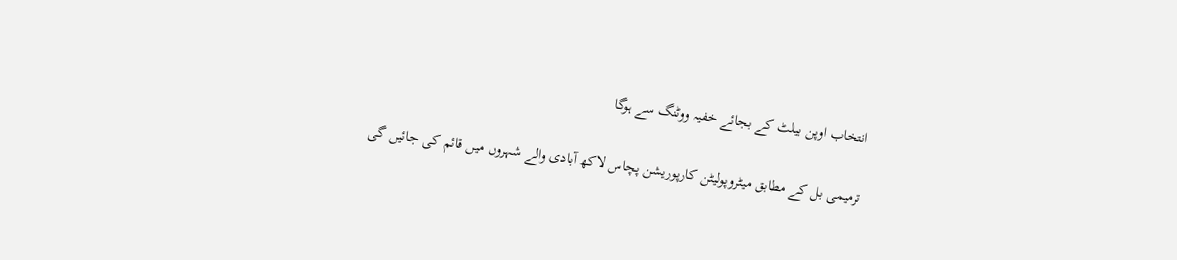انتخاب اوپن بیلٹ کے بجائے خفیہ ووٹنگ سے ہوگا

ترمیمی بل کے مطابق میٹروپولیٹن کارپوریشن پچاس لاکھ آبادی والے شہروں میں قائم کی جائیں گی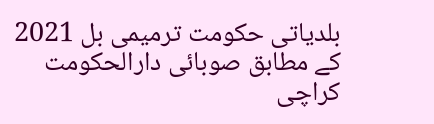بلدیاتی حکومت ترمیمی بل 2021 کے مطابق صوبائی دارالحکومت کراچی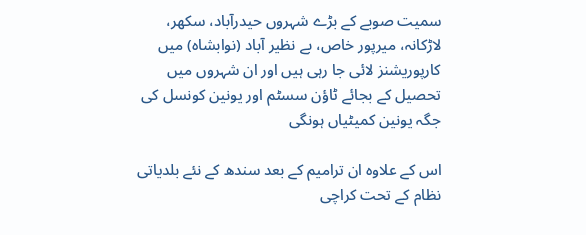سمیت صوبے کے بڑے شہروں حیدرآباد، سکھر، لاڑکانہ، میرپور خاص، بے نظیر آباد (نوابشاه) میں کارپوریشنز لائی جا رہی ہیں اور ان شہروں میں تحصیل کے بجائے ٹاؤن سسٹم اور یونین کونسل کی جگہ یونین کمیٹیاں ہونگی

اس کے علاوہ ان ترامیم کے بعد سندھ کے نئے بلدیاتی نظام کے تحت کراچی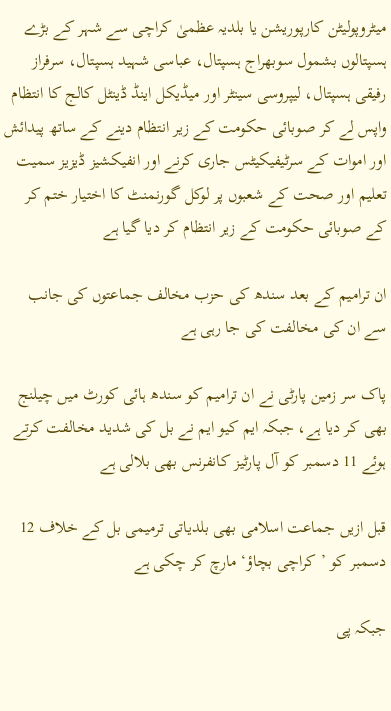میٹروپولیٹن کارپوریشن یا بلدیہ عظمیٰ کراچی سے شہر کے بڑے ہسپتالوں بشمول سوبھراج ہسپتال، عباسی شہید ہسپتال، سرفراز رفیقی ہسپتال، لیپروسی سینٹر اور میڈیکل اینڈ ڈینٹل کالج کا انتظام واپس لے کر صوبائی حکومت کے زیر انتظام دینے کے ساتھ پیدائش اور اموات کے سرٹیفیکیٹس جاری کرنے اور انفیکشیز ڈیزیز سمیت تعلیم اور صحت کے شعبوں پر لوکل گورنمنٹ کا اختیار ختم کر کے صوبائی حکومت کے زیر انتظام کر دیا گیا ہے

ان ترامیم کے بعد سندھ کی حزب مخالف جماعتوں کی جانب سے ان کی مخالفت کی جا رہی ہے

پاک سر زمین پارٹی نے ان ترامیم کو سندھ ہائی کورٹ میں چیلنج بھی کر دیا ہے، جبکہ ایم کیو ایم نے بل کی شدید مخالفت کرتے ہوئے 11 دسمبر کو آل پارٹیز کانفرنس بھی بلالی ہے

قبل ازیں جماعت اسلامی بھی بلدیاتی ترمیمی بل کے خلاف 12 دسمبر کو ’کراچی بچاؤ‘ مارچ کر چکی ہے

جبکہ پی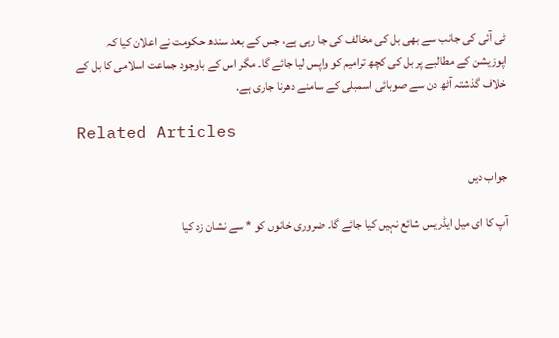ٹی آئی کی جانب سے بھی بل کی مخالف کی جا رہی ہے، جس کے بعد سندھ حکومت نے اعلان کیا کہ اپوزیشن کے مطالبے پر بل کی کچھ ترامیم کو واپس لیا جائے گا۔ مگر اس کے باوجود جماعت اسلامی کا بل کے خلاف گذشتہ آٹھ دن سے صوبائی اسمبلی کے سامنے دھرنا جاری ہے.

Related Articles

جواب دیں

آپ کا ای میل ایڈریس شائع نہیں کیا جائے گا۔ ضروری خانوں کو * سے نشان زد کیا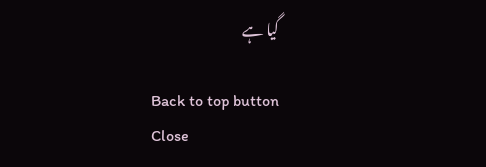گیا ہے

Back to top button
Close